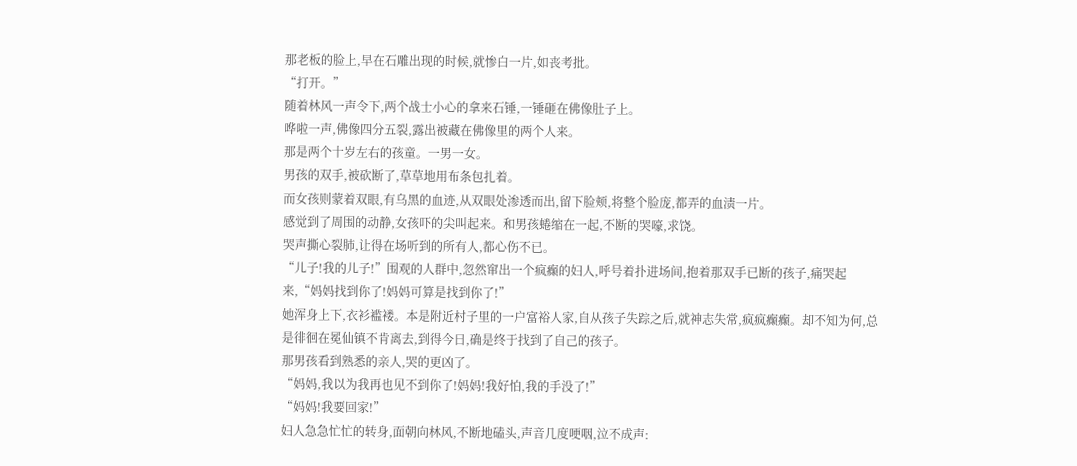那老板的脸上,早在石雕出现的时候,就惨白一片,如丧考批。
“打开。”
随着林风一声令下,两个战士小心的拿来石锤,一锤砸在佛像肚子上。
哗啦一声,佛像四分五裂,露出被藏在佛像里的两个人来。
那是两个十岁左右的孩童。一男一女。
男孩的双手,被砍断了,草草地用布条包扎着。
而女孩则蒙着双眼,有乌黑的血迹,从双眼处渗透而出,留下脸颊,将整个脸庞,都弄的血渍一片。
感觉到了周围的动静,女孩吓的尖叫起来。和男孩蜷缩在一起,不断的哭嚎,求饶。
哭声撕心裂肺,让得在场听到的所有人,都心伤不已。
“儿子!我的儿子!”围观的人群中,忽然窜出一个疯癫的妇人,呼号着扑进场间,抱着那双手已断的孩子,痛哭起来,“妈妈找到你了!妈妈可算是找到你了!”
她浑身上下,衣衫褴褛。本是附近村子里的一户富裕人家,自从孩子失踪之后,就神志失常,疯疯癫癫。却不知为何,总是徘徊在冕仙镇不肯离去,到得今日,确是终于找到了自己的孩子。
那男孩看到熟悉的亲人,哭的更凶了。
“妈妈,我以为我再也见不到你了!妈妈!我好怕,我的手没了!”
“妈妈!我要回家!”
妇人急急忙忙的转身,面朝向林风,不断地磕头,声音几度哽咽,泣不成声: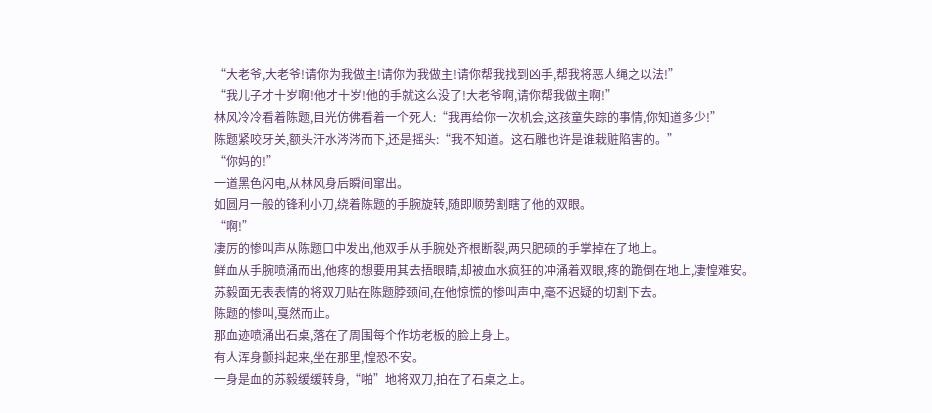“大老爷,大老爷!请你为我做主!请你为我做主!请你帮我找到凶手,帮我将恶人绳之以法!”
“我儿子才十岁啊!他才十岁!他的手就这么没了!大老爷啊,请你帮我做主啊!”
林风冷冷看着陈题,目光仿佛看着一个死人:“我再给你一次机会,这孩童失踪的事情,你知道多少!”
陈题紧咬牙关,额头汗水涔涔而下,还是摇头:“我不知道。这石雕也许是谁栽赃陷害的。”
“你妈的!”
一道黑色闪电,从林风身后瞬间窜出。
如圆月一般的锋利小刀,绕着陈题的手腕旋转,随即顺势割瞎了他的双眼。
“啊!”
凄厉的惨叫声从陈题口中发出,他双手从手腕处齐根断裂,两只肥硕的手掌掉在了地上。
鲜血从手腕喷涌而出,他疼的想要用其去捂眼睛,却被血水疯狂的冲涌着双眼,疼的跪倒在地上,凄惶难安。
苏毅面无表表情的将双刀贴在陈题脖颈间,在他惊慌的惨叫声中,毫不迟疑的切割下去。
陈题的惨叫,戛然而止。
那血迹喷涌出石桌,落在了周围每个作坊老板的脸上身上。
有人浑身颤抖起来,坐在那里,惶恐不安。
一身是血的苏毅缓缓转身,“啪”地将双刀,拍在了石桌之上。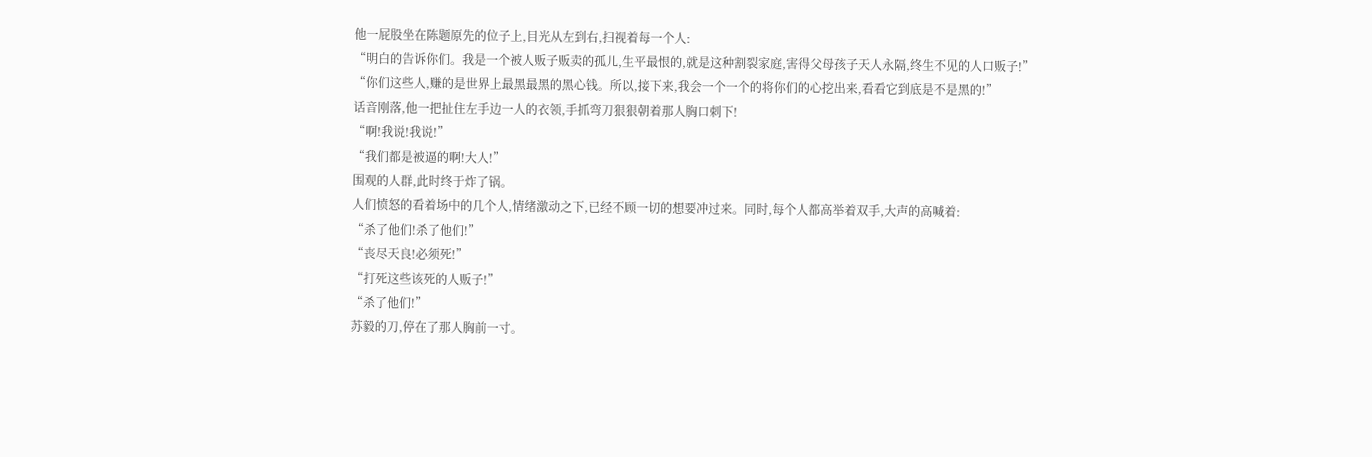他一屁股坐在陈题原先的位子上,目光从左到右,扫视着每一个人:
“明白的告诉你们。我是一个被人贩子贩卖的孤儿,生平最恨的,就是这种割裂家庭,害得父母孩子天人永隔,终生不见的人口贩子!”
“你们这些人,赚的是世界上最黑最黑的黑心钱。所以,接下来,我会一个一个的将你们的心挖出来,看看它到底是不是黑的!”
话音刚落,他一把扯住左手边一人的衣领,手抓弯刀狠狠朝着那人胸口刺下!
“啊!我说!我说!”
“我们都是被逼的啊!大人!”
围观的人群,此时终于炸了锅。
人们愤怒的看着场中的几个人,情绪激动之下,已经不顾一切的想要冲过来。同时,每个人都高举着双手,大声的高喊着:
“杀了他们!杀了他们!”
“丧尽天良!必须死!”
“打死这些该死的人贩子!”
“杀了他们!”
苏毅的刀,停在了那人胸前一寸。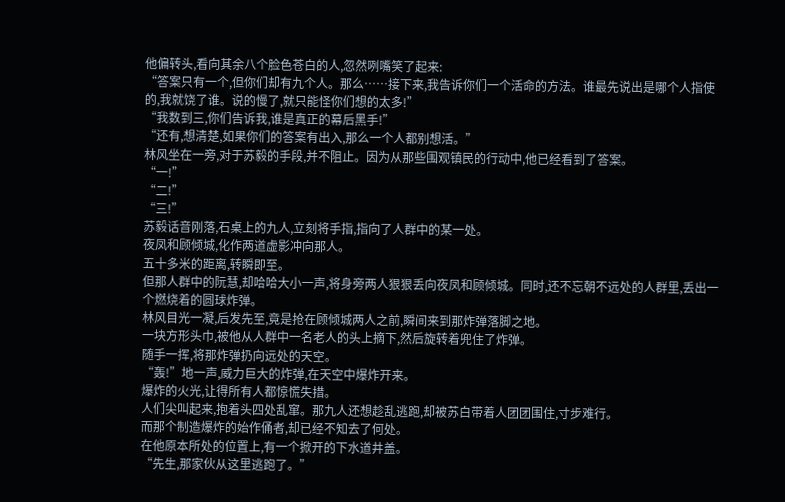他偏转头,看向其余八个脸色苍白的人,忽然咧嘴笑了起来:
“答案只有一个,但你们却有九个人。那么……接下来,我告诉你们一个活命的方法。谁最先说出是哪个人指使的,我就饶了谁。说的慢了,就只能怪你们想的太多!”
“我数到三,你们告诉我,谁是真正的幕后黑手!”
“还有,想清楚,如果你们的答案有出入,那么一个人都别想活。”
林风坐在一旁,对于苏毅的手段,并不阻止。因为从那些围观镇民的行动中,他已经看到了答案。
“一!”
“二!”
“三!”
苏毅话音刚落,石桌上的九人,立刻将手指,指向了人群中的某一处。
夜凤和顾倾城,化作两道虚影冲向那人。
五十多米的距离,转瞬即至。
但那人群中的阮慧,却哈哈大小一声,将身旁两人狠狠丢向夜凤和顾倾城。同时,还不忘朝不远处的人群里,丢出一个燃烧着的圆球炸弹。
林风目光一凝,后发先至,竟是抢在顾倾城两人之前,瞬间来到那炸弹落脚之地。
一块方形头巾,被他从人群中一名老人的头上摘下,然后旋转着兜住了炸弹。
随手一挥,将那炸弹扔向远处的天空。
“轰!”地一声,威力巨大的炸弹,在天空中爆炸开来。
爆炸的火光,让得所有人都惊慌失措。
人们尖叫起来,抱着头四处乱窜。那九人还想趁乱逃跑,却被苏白带着人团团围住,寸步难行。
而那个制造爆炸的始作俑者,却已经不知去了何处。
在他原本所处的位置上,有一个掀开的下水道井盖。
“先生,那家伙从这里逃跑了。”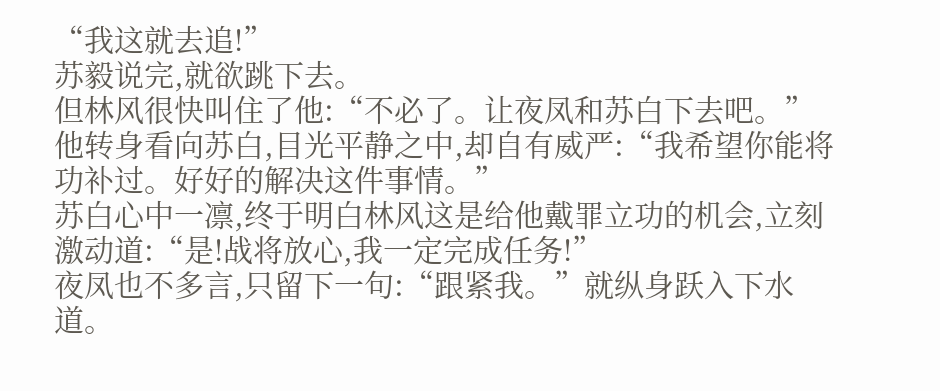“我这就去追!”
苏毅说完,就欲跳下去。
但林风很快叫住了他:“不必了。让夜凤和苏白下去吧。”
他转身看向苏白,目光平静之中,却自有威严:“我希望你能将功补过。好好的解决这件事情。”
苏白心中一凛,终于明白林风这是给他戴罪立功的机会,立刻激动道:“是!战将放心,我一定完成任务!”
夜凤也不多言,只留下一句:“跟紧我。”就纵身跃入下水道。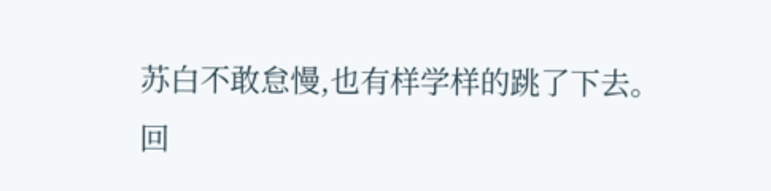苏白不敢怠慢,也有样学样的跳了下去。
回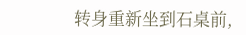转身重新坐到石桌前,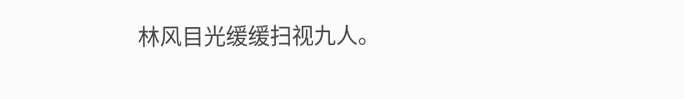林风目光缓缓扫视九人。